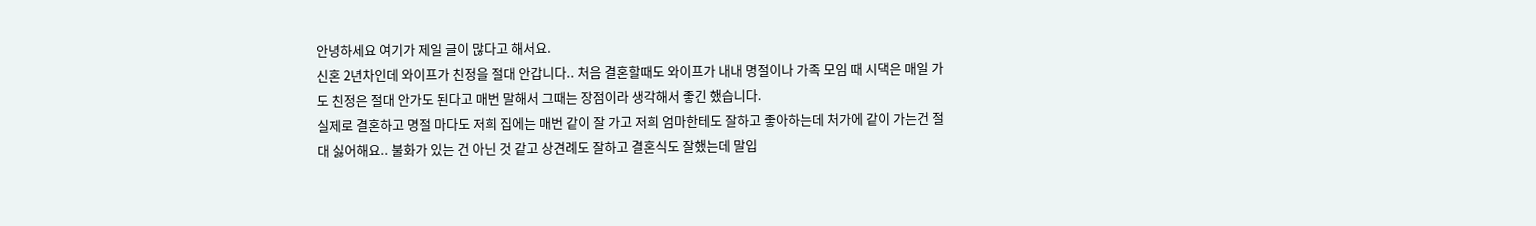안녕하세요 여기가 제일 글이 많다고 해서요.
신혼 2년차인데 와이프가 친정을 절대 안갑니다.. 처음 결혼할때도 와이프가 내내 명절이나 가족 모임 때 시댁은 매일 가도 친정은 절대 안가도 된다고 매번 말해서 그때는 장점이라 생각해서 좋긴 했습니다.
실제로 결혼하고 명절 마다도 저희 집에는 매번 같이 잘 가고 저희 엄마한테도 잘하고 좋아하는데 처가에 같이 가는건 절대 싫어해요.. 불화가 있는 건 아닌 것 같고 상견례도 잘하고 결혼식도 잘했는데 말입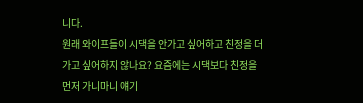니다.
원래 와이프들이 시댁을 안가고 싶어하고 친정을 더 가고 싶어하지 않나요? 요즘에는 시댁보다 친정을 먼저 가니마니 얘기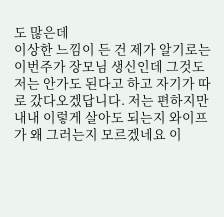도 많은데
이상한 느낌이 든 건 제가 알기로는 이번주가 장모님 생신인데 그것도 저는 안가도 된다고 하고 자기가 따로 갔다오겠답니다. 저는 편하지만 내내 이렇게 살아도 되는지 와이프가 왜 그러는지 모르겠네요 이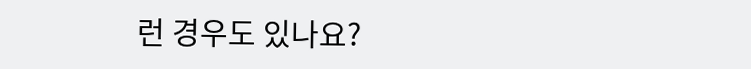런 경우도 있나요?